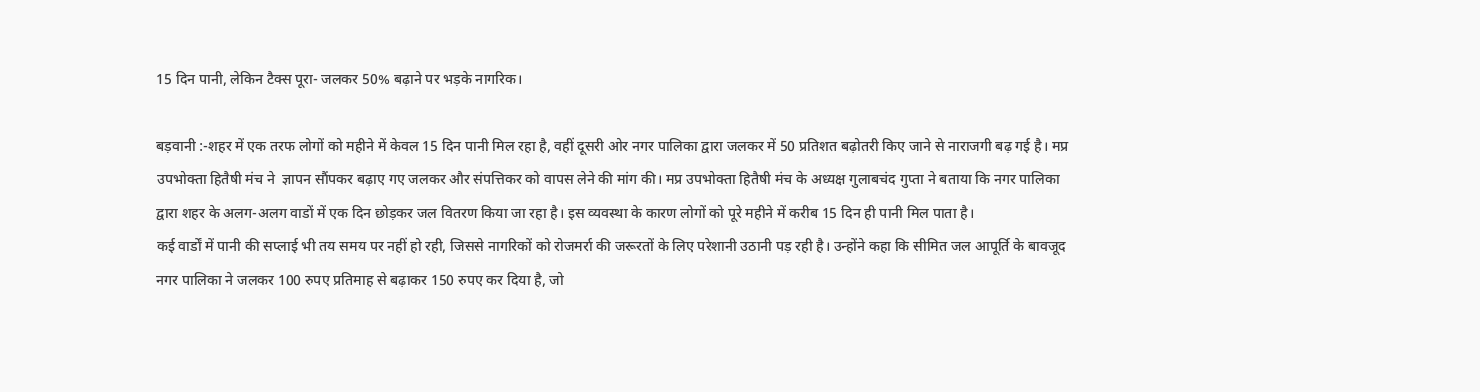15 दिन पानी, लेकिन टैक्स पूरा- जलकर 50% बढ़ाने पर भड़के नागरिक।

बड़वानी :-शहर में एक तरफ लोगों को महीने में केवल 15 दिन पानी मिल रहा है, वहीं दूसरी ओर नगर पालिका द्वारा जलकर में 50 प्रतिशत बढ़ोतरी किए जाने से नाराजगी बढ़ गई है। मप्र उपभोक्ता हितैषी मंच ने  ज्ञापन सौंपकर बढ़ाए गए जलकर और संपत्तिकर को वापस लेने की मांग की। मप्र उपभोक्ता हितैषी मंच के अध्यक्ष गुलाबचंद गुप्ता ने बताया कि नगर पालिका द्वारा शहर के अलग-अलग वाडों में एक दिन छोड़कर जल वितरण किया जा रहा है। इस व्यवस्था के कारण लोगों को पूरे महीने में करीब 15 दिन ही पानी मिल पाता है।
कई वार्डों में पानी की सप्लाई भी तय समय पर नहीं हो रही, जिससे नागरिकों को रोजमर्रा की जरूरतों के लिए परेशानी उठानी पड़ रही है। उन्होंने कहा कि सीमित जल आपूर्ति के बावजूद नगर पालिका ने जलकर 100 रुपए प्रतिमाह से बढ़ाकर 150 रुपए कर दिया है, जो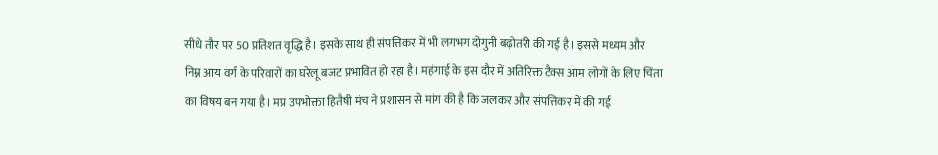सीधे तौर पर 50 प्रतिशत वृद्धि है। इसके साथ ही संपत्तिकर में भी लगभग दोगुनी बढ़ोतरी की गई है। इससे मध्यम और निम्न आय वर्ग के परिवारों का घरेलू बजट प्रभावित हो रहा है। महंगाई के इस दौर में अतिरिक्त टैक्स आम लोगों के लिए चिंता का विषय बन गया है। मप्र उपभोक्ता हितैषी मंच ने प्रशासन से मांग की है कि जलकर और संपत्तिकर में की गई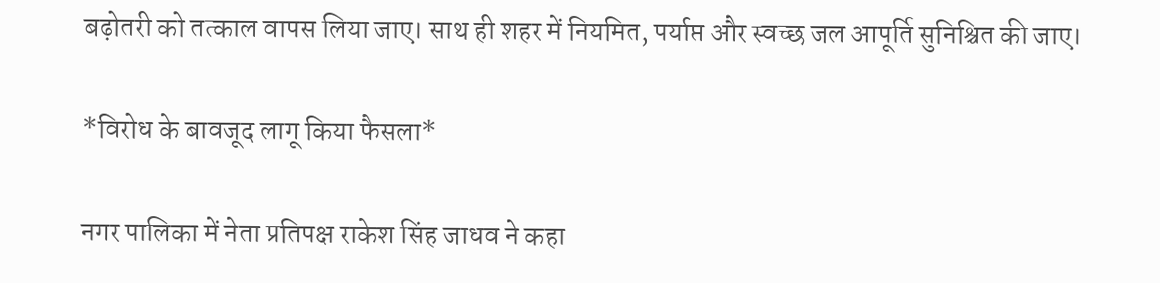बढ़ोतरी को तत्काल वापस लिया जाए। साथ ही शहर में नियमित, पर्याप्त और स्वच्छ जल आपूर्ति सुनिश्चित की जाए।

*विरोध के बावजूद लागू किया फैसला*

नगर पालिका में नेता प्रतिपक्ष राकेश सिंह जाधव ने कहा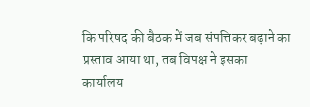कि परिषद की बैठक में जब संपत्तिकर बढ़ाने का प्रस्ताव आया था, तब विपक्ष ने इसका
कार्यालय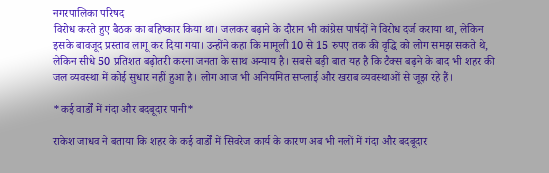नगरपालिका परिषद
विरोध करते हुए बैठक का बहिष्कार किया था। जलकर बढ़ाने के दौरान भी कांग्रेस पार्षदों ने विरोध दर्ज कराया था, लेकिन इसके बावजूद प्रस्ताव लागू कर दिया गया। उन्होंने कहा कि मामूली 10 से 15 रुपए तक की वृद्धि को लोग समझ सकते थे,
लेकिन सीधे 50 प्रतिशत बढ़ोतरी करना जनता के साथ अन्याय है। सबसे बड़ी बात यह है कि टैक्स बढ़ने के बाद भी शहर की जल व्यवस्था में कोई सुधार नहीं हुआ है। लोग आज भी अनियमित सप्लाई और खराब व्यवस्थाओं से जूझ रहे हैं।

*कई वार्डों में गंदा और बदबूदार पानी*

राकेश जाधव ने बताया कि शहर के कई वार्डों में सिवरेज कार्य के कारण अब भी नलों में गंदा और बदबूदार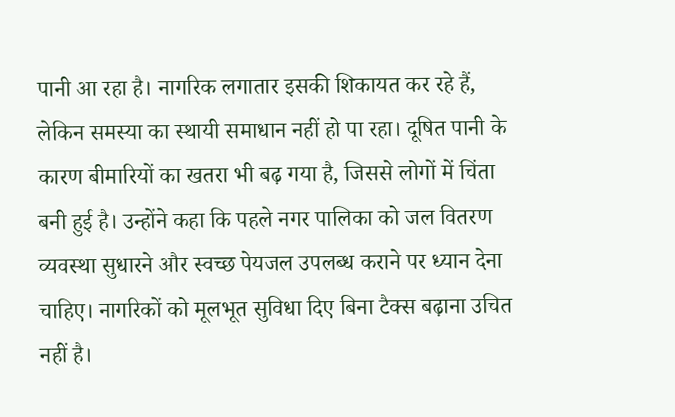पानी आ रहा है। नागरिक लगातार इसकी शिकायत कर रहे हैं, लेकिन समस्या का स्थायी समाधान नहीं हो पा रहा। दूषित पानी के कारण बीमारियों का खतरा भी बढ़ गया है, जिससे लोगों में चिंता बनी हुई है। उन्होंने कहा कि पहले नगर पालिका को जल वितरण व्यवस्था सुधारने और स्वच्छ पेयजल उपलब्ध कराने पर ध्यान देना चाहिए। नागरिकों को मूलभूत सुविधा दिए बिना टैक्स बढ़ाना उचित नहीं है।